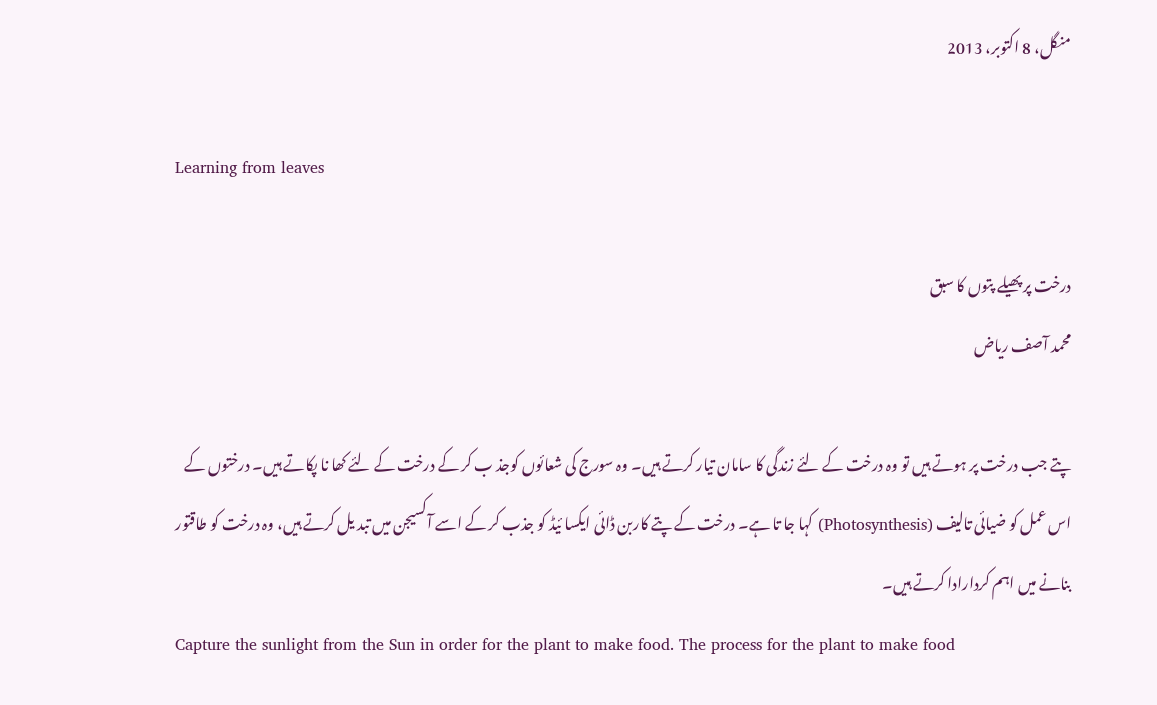منگل، 8 اکتوبر، 2013

Learning from leaves

درخت پر پھیلے پتوں کا سبق
محمد آصف ریاض

پتے جب درخت پر ہوتے ہیں تو وہ درخت کے لئے زندگی کا سامان تیار کرتے ہیں۔ وہ سورج کی شعائوں کوجذ ب کر کے درخت کے لئے کھا نا پکاتے ہیں۔ درختوں کے اس عمل کو ضیائی تالیف (Photosynthesis) کہا جا تا ہے۔ درخت کے پتے کاربن ڈائی ایکسا ئیڈ کو جذب کر کے اسے آکسیجن میں تبد یل کرتے ہیں، وہ درخت کو طاقتور بنانے میں اہم کردارادا کرتے ہیں۔
Capture the sunlight from the Sun in order for the plant to make food. The process for the plant to make food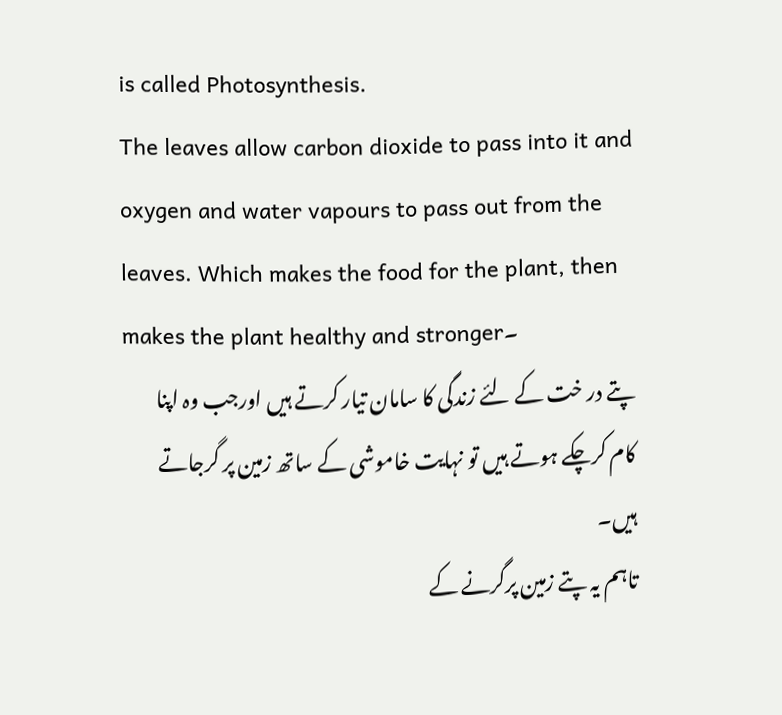is called Photosynthesis.
The leaves allow carbon dioxide to pass into it and oxygen and water vapours to pass out from the leaves. Which makes the food for the plant, then makes the plant healthy and stronger۔
پتے در خت کے لئے زندگی کا سامان تیار کرتے ہیں اورجب وہ اپنا کام کرچکے ہوتے ہیں تو نہایت خاموشی کے ساتھ زمین پر گرجاتے ہیں۔
تاہم یہ پتے زمین پرگرنے کے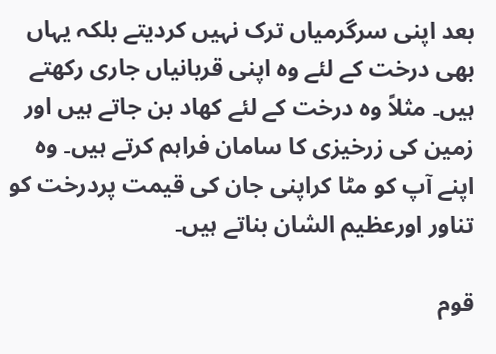بعد اپنی سرگرمیاں ترک نہیں کردیتے بلکہ یہاں بھی درخت کے لئے وہ اپنی قربانیاں جاری رکھتے ہیں۔ مثلاً وہ درخت کے لئے کھاد بن جاتے ہیں اور زمین کی زرخیزی کا سامان فراہم کرتے ہیں۔ وہ اپنے آپ کو مٹا کراپنی جان کی قیمت پردرخت کو تناور اورعظیم الشان بناتے ہیں۔

قوم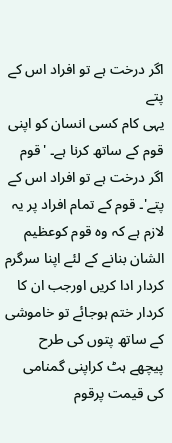اگر درخت ہے تو افراد اس کے پتے
یہی کام کسی انسان کو اپنی قوم کے ساتھ کرنا ہے۔ 'قوم اگر درخت ہے تو افراد اس کے پتے'۔ قوم کے تمام افراد پر یہ لازم ہے کہ وہ قوم کوعظیم الشان بنانے کے لئے اپنا سرگرم کردار ادا کریں اورجب ان کا کردار ختم ہوجائے تو خاموشی کے ساتھ پتوں کی طرح پیچھے ہٹ کراپنی گمنامی کی قیمت پرقوم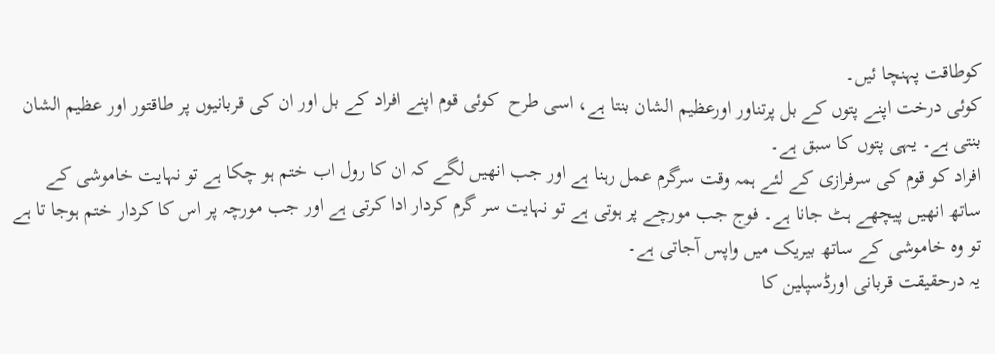کوطاقت پہنچا ئیں۔
کوئی درخت اپنے پتوں کے بل پرتناور اورعظیم الشان بنتا ہے، اسی طرح  کوئی قوم اپنے افراد کے بل اور ان کی قربانیوں پر طاقتور اور عظیم الشان بنتی ہے۔ یہی پتوں کا سبق ہے۔
افراد کو قوم کی سرفرازی کے لئے ہمہ وقت سرگرم عمل رہنا ہے اور جب انھیں لگے کہ ان کا رول اب ختم ہو چکا ہے تو نہایت خاموشی کے ساتھ انھیں پیچھے ہٹ جانا ہے۔ فوج جب مورچے پر ہوتی ہے تو نہایت سر گرم کردار ادا کرتی ہے اور جب مورچہ پر اس کا کردار ختم ہوجا تا ہے تو وہ خاموشی کے ساتھ بیریک میں واپس آجاتی ہے۔
یہ درحقیقت قربانی اورڈسپلین کا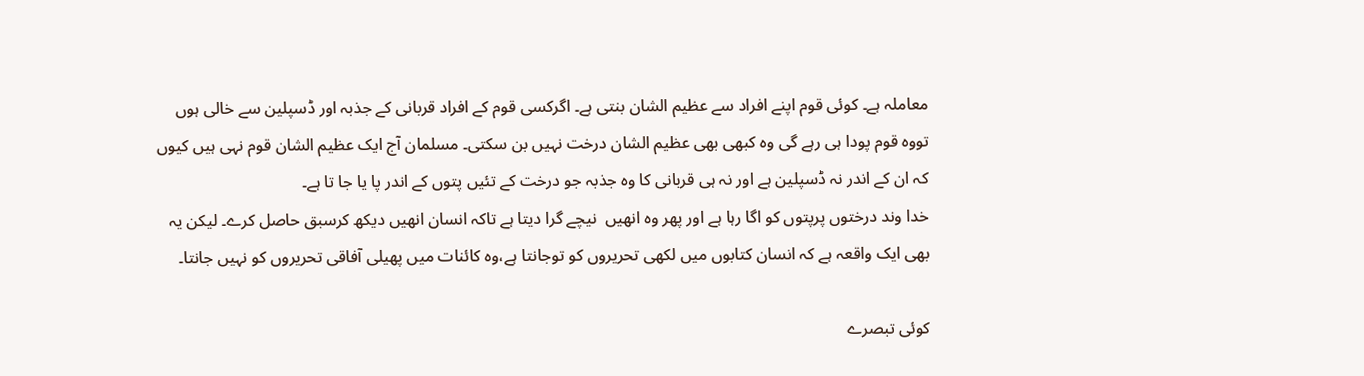معاملہ ہے۔ کوئی قوم اپنے افراد سے عظیم الشان بنتی ہے۔ اگرکسی قوم کے افراد قربانی کے جذبہ اور ڈسپلین سے خالی ہوں تووہ قوم پودا ہی رہے گی وہ کبھی بھی عظیم الشان درخت نہیں بن سکتی۔ مسلمان آج ایک عظیم الشان قوم نہی ہیں کیوں کہ ان کے اندر نہ ڈسپلین ہے اور نہ ہی قربانی کا وہ جذبہ جو درخت کے تئیں پتوں کے اندر پا یا جا تا ہے۔
خدا وند درختوں پرپتوں کو اگا رہا ہے اور پھر وہ انھیں  نیچے گرا دیتا ہے تاکہ انسان انھیں دیکھ کرسبق حاصل کرے۔ لیکن یہ بھی ایک واقعہ ہے کہ انسان کتابوں میں لکھی تحریروں کو توجانتا ہے،وہ کائنات میں پھیلی آفاقی تحریروں کو نہیں جانتا۔

کوئی تبصرے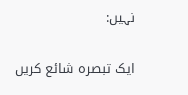نہیں:

ایک تبصرہ شائع کریں